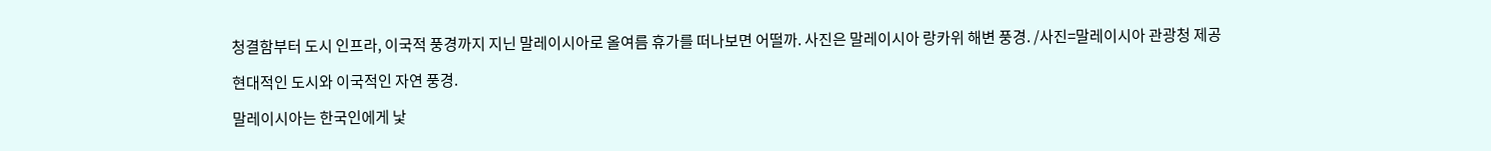청결함부터 도시 인프라, 이국적 풍경까지 지닌 말레이시아로 올여름 휴가를 떠나보면 어떨까. 사진은 말레이시아 랑카위 해변 풍경. /사진=말레이시아 관광청 제공

현대적인 도시와 이국적인 자연 풍경.

말레이시아는 한국인에게 낯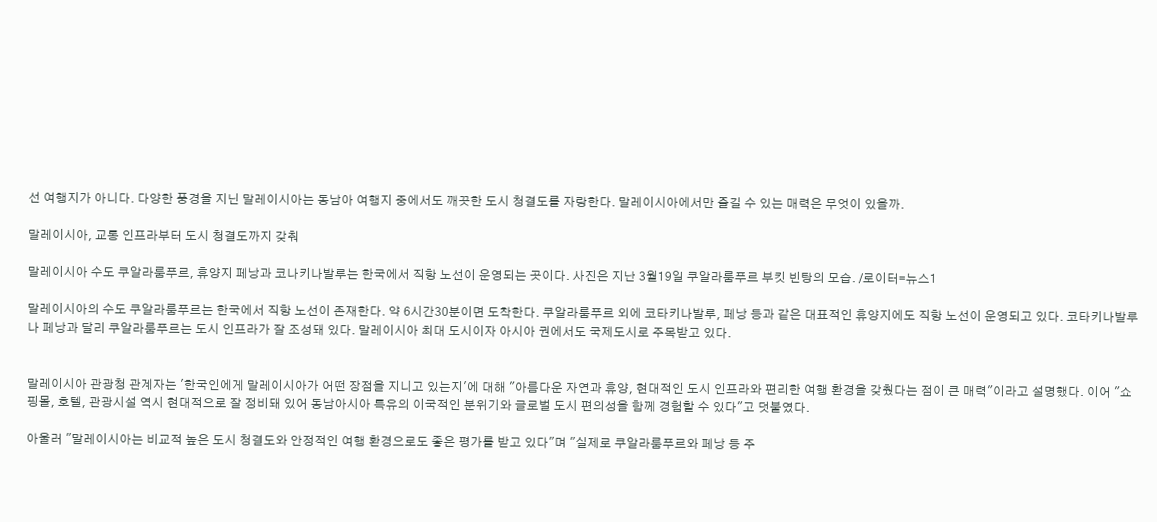선 여행지가 아니다. 다양한 풍경을 지닌 말레이시아는 동남아 여행지 중에서도 깨끗한 도시 청결도를 자랑한다. 말레이시아에서만 즐길 수 있는 매력은 무엇이 있을까.

말레이시아, 교통 인프라부터 도시 청결도까지 갖춰

말레이시아 수도 쿠알라룸푸르, 휴양지 페낭과 코나키나발루는 한국에서 직항 노선이 운영되는 곳이다. 사진은 지난 3월19일 쿠알라룸푸르 부킷 빈탕의 모습. /로이터=뉴스1

말레이시아의 수도 쿠알라룸푸르는 한국에서 직항 노선이 존재한다. 약 6시간30분이면 도착한다. 쿠알라룸푸르 외에 코타키나발루, 페낭 등과 같은 대표적인 휴양지에도 직항 노선이 운영되고 있다. 코타키나발루나 페낭과 달리 쿠알라룸푸르는 도시 인프라가 잘 조성돼 있다. 말레이시아 최대 도시이자 아시아 권에서도 국제도시로 주목받고 있다.


말레이시아 관광청 관계자는 '한국인에게 말레이시아가 어떤 장점을 지니고 있는지'에 대해 "아름다운 자연과 휴양, 현대적인 도시 인프라와 편리한 여행 환경을 갖췄다는 점이 큰 매력"이라고 설명했다. 이어 "쇼핑몰, 호텔, 관광시설 역시 현대적으로 잘 정비돼 있어 동남아시아 특유의 이국적인 분위기와 글로벌 도시 편의성을 함께 경험할 수 있다"고 덧붙였다.

아울러 "말레이시아는 비교적 높은 도시 청결도와 안정적인 여행 환경으로도 좋은 평가를 받고 있다"며 "실제로 쿠알라룸푸르와 페낭 등 주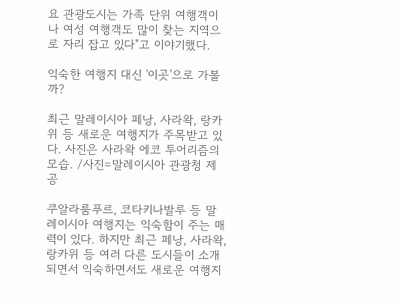요 관광도시는 가족 단위 여행객이나 여성 여행객도 많이 찾는 지역으로 자리 잡고 있다"고 이야기했다.

익숙한 여행지 대신 '이곳'으로 가볼까?

최근 말레이시아 페낭, 사라왁, 랑카위 등 새로운 여행지가 주목받고 있다. 사진은 사라왁 에코 투어리즘의 모습. /사진=말레이시아 관광청 제공

쿠알라룸푸르, 코타키나발루 등 말레이시아 여행지는 익숙함이 주는 매력이 있다. 하지만 최근 페낭, 사라왁, 랑카위 등 여러 다른 도시들이 소개되면서 익숙하면서도 새로운 여행지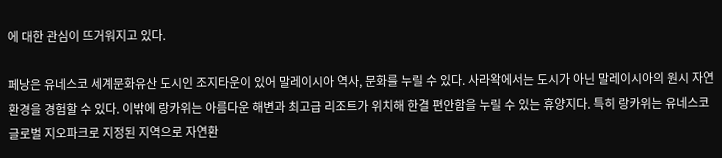에 대한 관심이 뜨거워지고 있다.

페낭은 유네스코 세계문화유산 도시인 조지타운이 있어 말레이시아 역사, 문화를 누릴 수 있다. 사라왁에서는 도시가 아닌 말레이시아의 원시 자연환경을 경험할 수 있다. 이밖에 랑카위는 아름다운 해변과 최고급 리조트가 위치해 한결 편안함을 누릴 수 있는 휴양지다. 특히 랑카위는 유네스코 글로벌 지오파크로 지정된 지역으로 자연환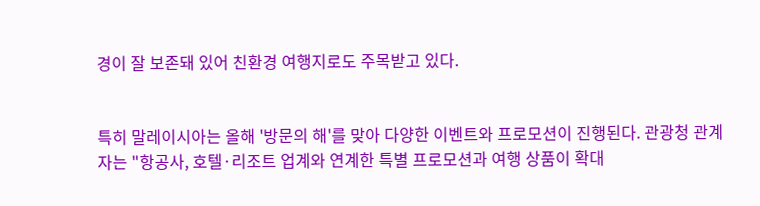경이 잘 보존돼 있어 친환경 여행지로도 주목받고 있다.


특히 말레이시아는 올해 '방문의 해'를 맞아 다양한 이벤트와 프로모션이 진행된다. 관광청 관계자는 "항공사, 호텔·리조트 업계와 연계한 특별 프로모션과 여행 상품이 확대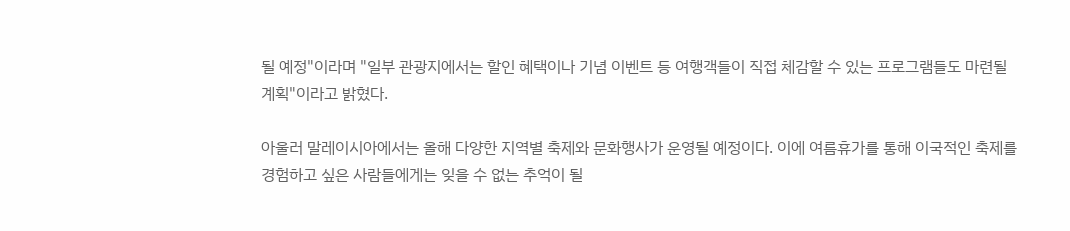될 예정"이라며 "일부 관광지에서는 할인 혜택이나 기념 이벤트 등 여행객들이 직접 체감할 수 있는 프로그램들도 마련될 계획"이라고 밝혔다.

아울러 말레이시아에서는 올해 다양한 지역별 축제와 문화행사가 운영될 예정이다. 이에 여름휴가를 통해 이국적인 축제를 경험하고 싶은 사람들에게는 잊을 수 없는 추억이 될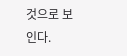것으로 보인다.